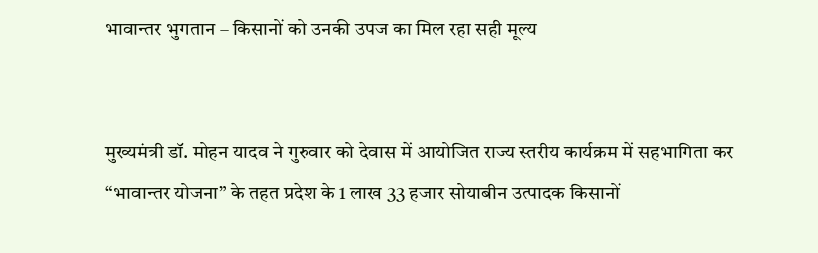भावान्तर भुगतान – किसानों को उनकी उपज का मिल रहा सही मूल्य


मुख्यमंत्री डॉ. मोहन यादव ने गुरुवार को देवास में आयोजित राज्य स्तरीय कार्यक्रम में सहभागिता कर “भावान्तर योजना” के तहत प्रदेश के 1 लाख 33 हजार सोयाबीन उत्पादक किसानों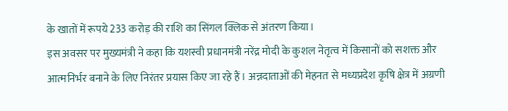के खातों में रूपये 233 करोड़ की राशि का सिंगल क्लिक से अंतरण किया।
इस अवसर पर मुख्यमंत्री ने कहा कि यशस्वी प्रधानमंत्री नरेंद्र मोदी के कुशल नेतृत्व में किसानों को सशक्त और आत्मनिर्भर बनाने के लिए निरंतर प्रयास किए जा रहे हैं। अन्नदाताओं की मेहनत से मध्यप्रदेश कृषि क्षेत्र में अग्रणी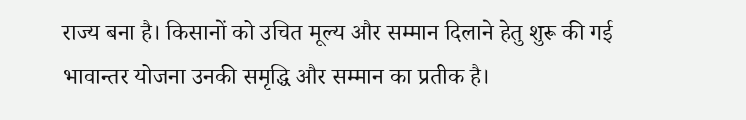राज्य बना है। किसानों को उचित मूल्य और सम्मान दिलाने हेतु शुरू की गई भावान्तर योजना उनकी समृद्धि और सम्मान का प्रतीक है।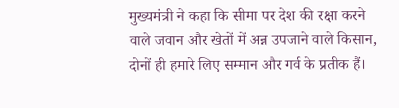मुख्यमंत्री ने कहा कि सीमा पर देश की रक्षा करने वाले जवान और खेतों में अन्न उपजाने वाले किसान, दोनों ही हमारे लिए सम्मान और गर्व के प्रतीक हैं।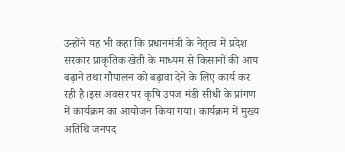उन्होंने यह भी कहा कि प्रधानमंत्री के नेतृत्व में प्रदेश सरकार प्राकृतिक खेती के माध्यम से किसानों की आय बढ़ाने तथा गौपालन को बढ़ावा देने के लिए कार्य कर रही है।इस अवसर पर कृषि उपज मंडी सीधी के प्रांगण में कार्यक्रम का आयोजन किया गया। कार्यक्रम में मुख्य अतिथि जनपद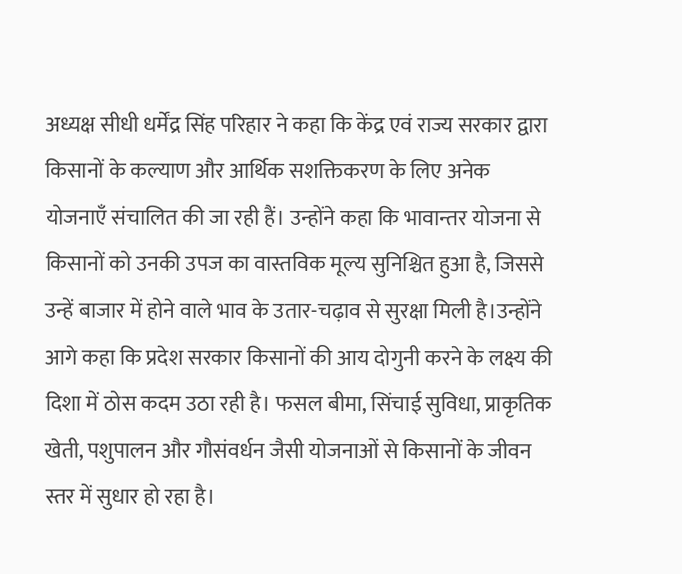अध्यक्ष सीधी धर्मेंद्र सिंह परिहार ने कहा कि केंद्र एवं राज्य सरकार द्वारा किसानों के कल्याण और आर्थिक सशक्तिकरण के लिए अनेक योजनाएँ संचालित की जा रही हैं। उन्होंने कहा कि भावान्तर योजना से किसानों को उनकी उपज का वास्तविक मूल्य सुनिश्चित हुआ है, जिससे उन्हें बाजार में होने वाले भाव के उतार-चढ़ाव से सुरक्षा मिली है।उन्होंने आगे कहा कि प्रदेश सरकार किसानों की आय दोगुनी करने के लक्ष्य की दिशा में ठोस कदम उठा रही है। फसल बीमा, सिंचाई सुविधा, प्राकृतिक खेती, पशुपालन और गौसंवर्धन जैसी योजनाओं से किसानों के जीवन स्तर में सुधार हो रहा है।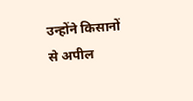उन्होंने किसानों से अपील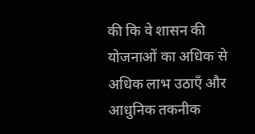की कि वे शासन की योजनाओं का अधिक से अधिक लाभ उठाएँ और आधुनिक तकनीक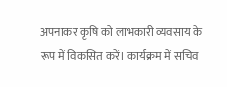अपनाकर कृषि को लाभकारी व्यवसाय के रूप में विकसित करें। कार्यक्रम में सचिव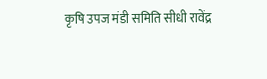कृषि उपज मंडी समिति सीधी रावेंद्र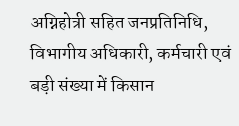अग्निहोत्री सहित जनप्रतिनिधि, विभागीय अधिकारी, कर्मचारी एवं बड़ी संख्या में किसान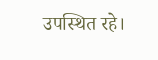उपस्थित रहे।